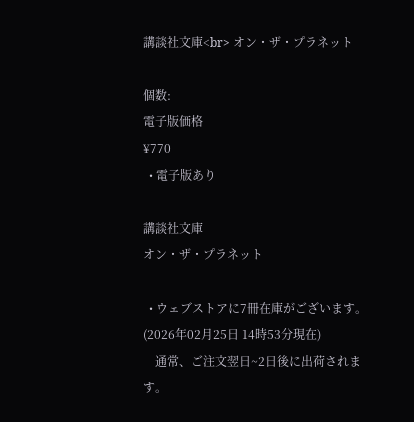講談社文庫<br> オン・ザ・プラネット

個数:
電子版価格
¥770
  • 電子版あり

講談社文庫
オン・ザ・プラネット

  • ウェブストアに7冊在庫がございます。(2026年02月25日 14時53分現在)
    通常、ご注文翌日~2日後に出荷されます。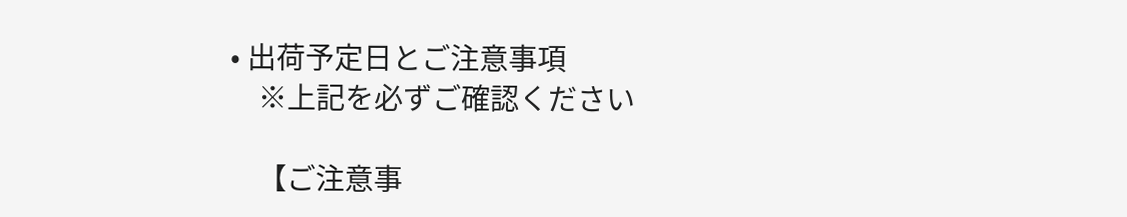• 出荷予定日とご注意事項
    ※上記を必ずご確認ください

    【ご注意事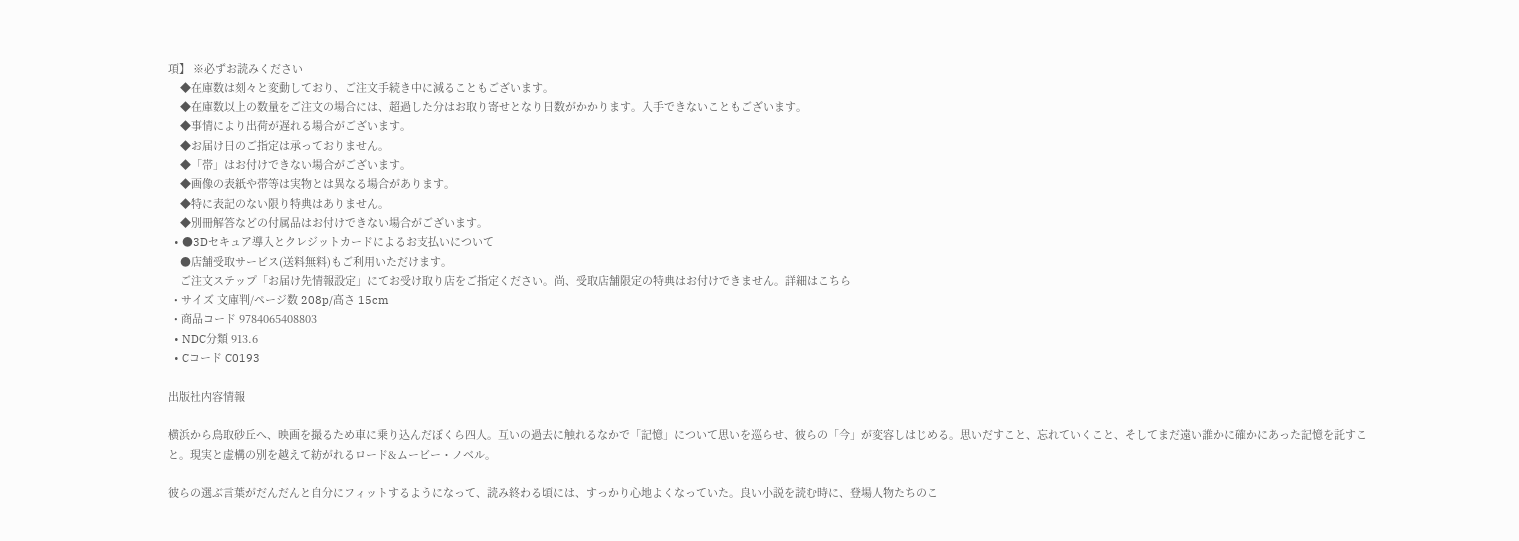項】 ※必ずお読みください
    ◆在庫数は刻々と変動しており、ご注文手続き中に減ることもございます。
    ◆在庫数以上の数量をご注文の場合には、超過した分はお取り寄せとなり日数がかかります。入手できないこともございます。
    ◆事情により出荷が遅れる場合がございます。
    ◆お届け日のご指定は承っておりません。
    ◆「帯」はお付けできない場合がございます。
    ◆画像の表紙や帯等は実物とは異なる場合があります。
    ◆特に表記のない限り特典はありません。
    ◆別冊解答などの付属品はお付けできない場合がございます。
  • ●3Dセキュア導入とクレジットカードによるお支払いについて
    ●店舗受取サービス(送料無料)もご利用いただけます。
    ご注文ステップ「お届け先情報設定」にてお受け取り店をご指定ください。尚、受取店舗限定の特典はお付けできません。詳細はこちら
  • サイズ 文庫判/ページ数 208p/高さ 15cm
  • 商品コード 9784065408803
  • NDC分類 913.6
  • Cコード C0193

出版社内容情報

横浜から鳥取砂丘へ、映画を撮るため車に乗り込んだぼくら四人。互いの過去に触れるなかで「記憶」について思いを巡らせ、彼らの「今」が変容しはじめる。思いだすこと、忘れていくこと、そしてまだ遠い誰かに確かにあった記憶を託すこと。現実と虚構の別を越えて紡がれるロード&ムービー・ノベル。

彼らの選ぶ言葉がだんだんと自分にフィットするようになって、読み終わる頃には、すっかり心地よくなっていた。良い小説を読む時に、登場人物たちのこ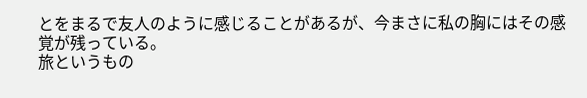とをまるで友人のように感じることがあるが、今まさに私の胸にはその感覚が残っている。
旅というもの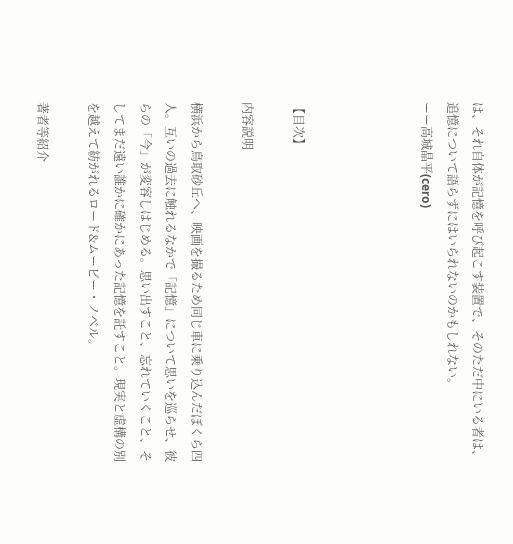は、それ自体が記憶を呼び起こす装置で、そのただ中にいる者は、追憶について語らずにはいられないのかもしれない。
ーー高城晶平(cero)




【目次】

内容説明

横浜から鳥取砂丘へ、映画を撮るため同じ車に乗り込んだぼくら四人。互いの過去に触れるなかで「記憶」について思いを巡らせ、彼らの「今」が変容しはじめる。思い出すこと、忘れていくこと、そしてまだ遠い誰かに確かにあった記憶を託すこと。現実と虚構の別を越えて紡がれるロード&ムービー・ノベル。

著者等紹介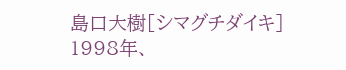島口大樹[シマグチダイキ]
1998年、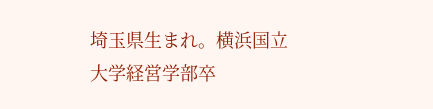埼玉県生まれ。横浜国立大学経営学部卒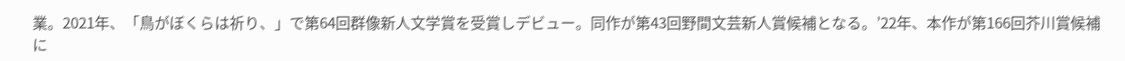業。2021年、「鳥がぼくらは祈り、」で第64回群像新人文学賞を受賞しデビュー。同作が第43回野間文芸新人賞候補となる。’22年、本作が第166回芥川賞候補に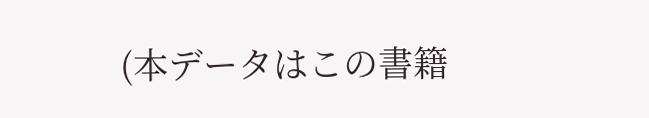(本データはこの書籍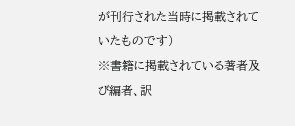が刊行された当時に掲載されていたものです)
※書籍に掲載されている著者及び編者、訳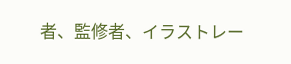者、監修者、イラストレー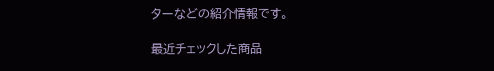ターなどの紹介情報です。

最近チェックした商品